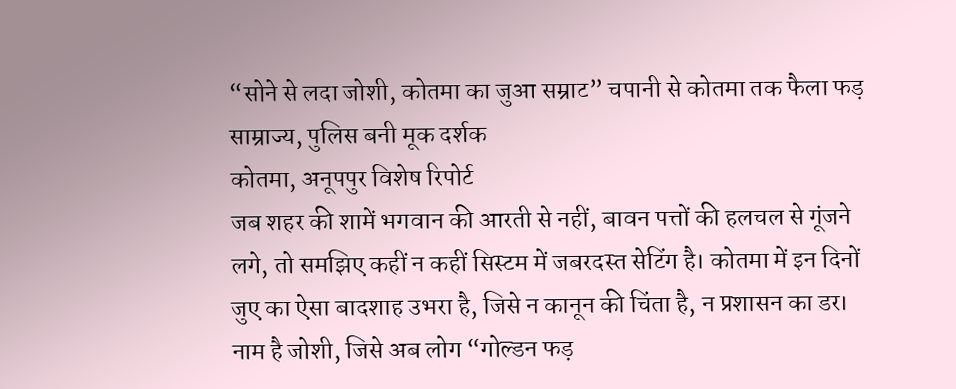“सोने से लदा जोशी, कोतमा का जुआ सम्राट” चपानी से कोतमा तक फैला फड़ साम्राज्य, पुलिस बनी मूक दर्शक
कोतमा, अनूपपुर विशेष रिपोर्ट
जब शहर की शामें भगवान की आरती से नहीं, बावन पत्तों की हलचल से गूंजने लगे, तो समझिए कहीं न कहीं सिस्टम में जबरदस्त सेटिंग है। कोतमा में इन दिनों जुए का ऐसा बादशाह उभरा है, जिसे न कानून की चिंता है, न प्रशासन का डर। नाम है जोशी, जिसे अब लोग “गोल्डन फड़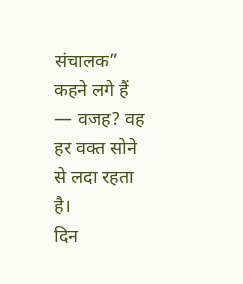संचालक” कहने लगे हैं — वजह? वह हर वक्त सोने से लदा रहता है।
दिन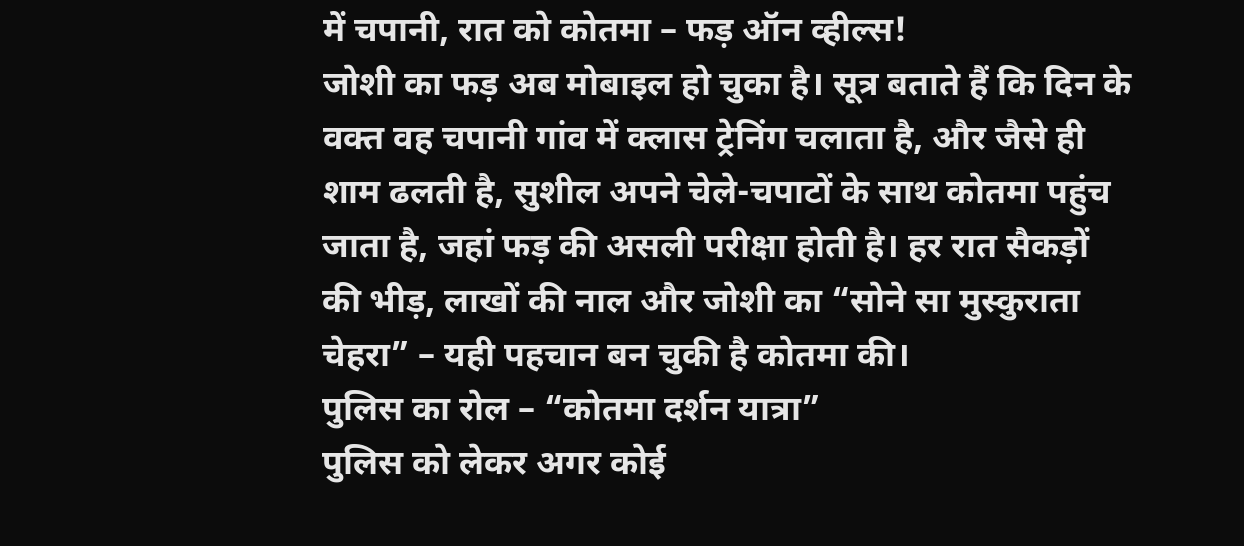में चपानी, रात को कोतमा – फड़ ऑन व्हील्स!
जोशी का फड़ अब मोबाइल हो चुका है। सूत्र बताते हैं कि दिन के वक्त वह चपानी गांव में क्लास ट्रेनिंग चलाता है, और जैसे ही शाम ढलती है, सुशील अपने चेले-चपाटों के साथ कोतमा पहुंच जाता है, जहां फड़ की असली परीक्षा होती है। हर रात सैकड़ों की भीड़, लाखों की नाल और जोशी का “सोने सा मुस्कुराता चेहरा” – यही पहचान बन चुकी है कोतमा की।
पुलिस का रोल – “कोतमा दर्शन यात्रा”
पुलिस को लेकर अगर कोई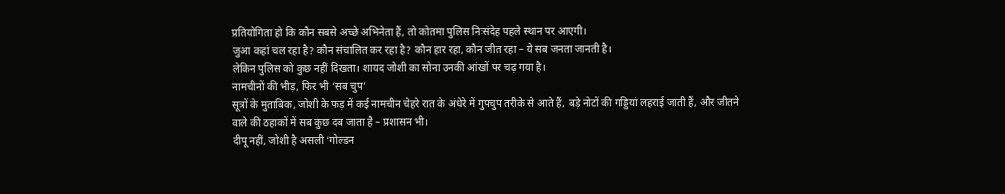प्रतियोगिता हो कि कौन सबसे अच्छे अभिनेता हैं, तो कोतमा पुलिस निःसंदेह पहले स्थान पर आएगी।
जुआ कहां चल रहा है? कौन संचालित कर रहा है? कौन हार रहा, कौन जीत रहा – ये सब जनता जानती है।
लेकिन पुलिस को कुछ नहीं दिखता। शायद जोशी का सोना उनकी आंखों पर चढ़ गया है।
नामचीनों की भीड़, फिर भी ‘सब चुप’
सूत्रों के मुताबिक, जोशी के फड़ में कई नामचीन चेहरे रात के अंधेरे में गुपचुप तरीके से आते हैं, बड़े नोटों की गड्डियां लहराई जाती हैं, और जीतने वाले की ठहाकों में सब कुछ दब जाता है – प्रशासन भी।
दीपू नहीं, जोशी है असली ‘गोल्डन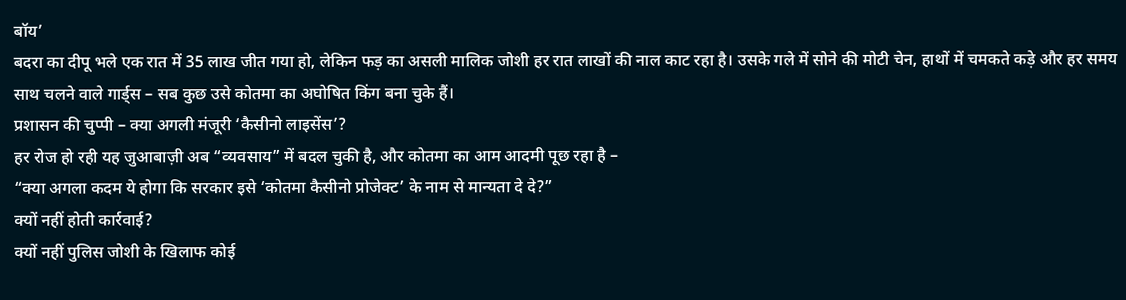बॉय’
बदरा का दीपू भले एक रात में 35 लाख जीत गया हो, लेकिन फड़ का असली मालिक जोशी हर रात लाखों की नाल काट रहा है। उसके गले में सोने की मोटी चेन, हाथों में चमकते कड़े और हर समय साथ चलने वाले गार्ड्स – सब कुछ उसे कोतमा का अघोषित किंग बना चुके हैं।
प्रशासन की चुप्पी – क्या अगली मंजूरी ‘कैसीनो लाइसेंस’?
हर रोज हो रही यह जुआबाज़ी अब “व्यवसाय” में बदल चुकी है, और कोतमा का आम आदमी पूछ रहा है –
“क्या अगला कदम ये होगा कि सरकार इसे ‘कोतमा कैसीनो प्रोजेक्ट’ के नाम से मान्यता दे दे?”
क्यों नहीं होती कार्रवाई?
क्यों नहीं पुलिस जोशी के खिलाफ कोई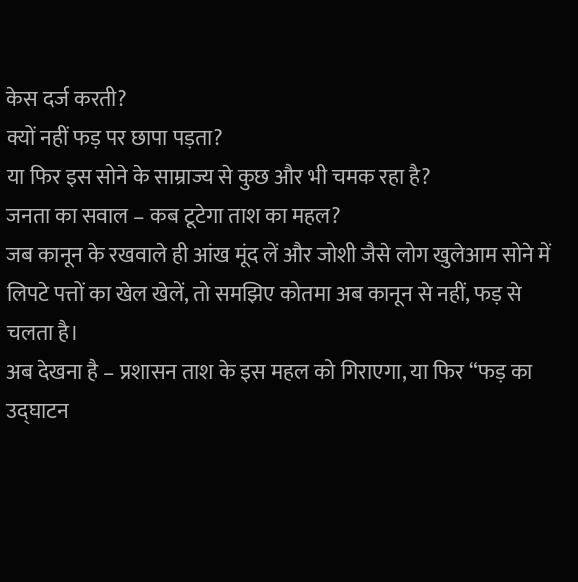केस दर्ज करती?
क्यों नहीं फड़ पर छापा पड़ता?
या फिर इस सोने के साम्राज्य से कुछ और भी चमक रहा है?
जनता का सवाल – कब टूटेगा ताश का महल?
जब कानून के रखवाले ही आंख मूंद लें और जोशी जैसे लोग खुलेआम सोने में लिपटे पत्तों का खेल खेलें, तो समझिए कोतमा अब कानून से नहीं, फड़ से चलता है।
अब देखना है – प्रशासन ताश के इस महल को गिराएगा, या फिर “फड़ का उद्घाटन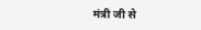मंत्री जी से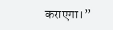कराएगा।”